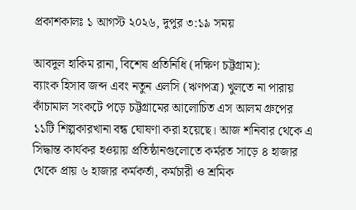প্রকাশকালঃ ১ আগস্ট ২০২৬, দুপুর ৩:১৯ সময়

আবদুল হাকিম রানা, বিশেষ প্রতিনিধি (দক্ষিণ চট্টগ্রাম):
ব্যাংক হিসাব জব্দ এবং নতুন এলসি (ঋণপত্র) খুলতে না পারায় কাঁচামাল সংকটে পড়ে চট্টগ্রামের আলোচিত এস আলম গ্রুপের ১১টি শিল্পকারখানা বন্ধ ঘোষণা করা হয়েছে। আজ শনিবার থেকে এ সিদ্ধান্ত কার্যকর হওয়ায় প্রতিষ্ঠানগুলোতে কর্মরত সাড়ে ৪ হাজার থেকে প্রায় ৬ হাজার কর্মকর্তা, কর্মচারী ও শ্রমিক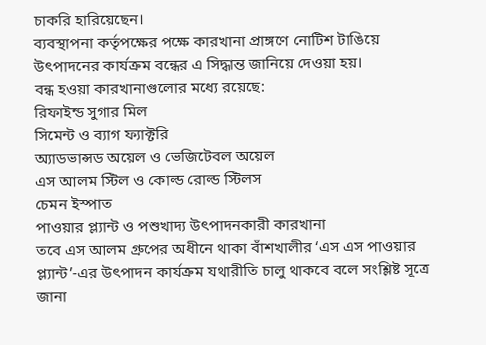চাকরি হারিয়েছেন।
ব্যবস্থাপনা কর্তৃপক্ষের পক্ষে কারখানা প্রাঙ্গণে নোটিশ টাঙিয়ে উৎপাদনের কার্যক্রম বন্ধের এ সিদ্ধান্ত জানিয়ে দেওয়া হয়।
বন্ধ হওয়া কারখানাগুলোর মধ্যে রয়েছে:
রিফাইন্ড সুগার মিল
সিমেন্ট ও ব্যাগ ফ্যাক্টরি
অ্যাডভান্সড অয়েল ও ভেজিটেবল অয়েল
এস আলম স্টিল ও কোল্ড রোল্ড স্টিলস
চেমন ইস্পাত
পাওয়ার প্ল্যান্ট ও পশুখাদ্য উৎপাদনকারী কারখানা
তবে এস আলম গ্রুপের অধীনে থাকা বাঁশখালীর ‘এস এস পাওয়ার প্ল্যান্ট’-এর উৎপাদন কার্যক্রম যথারীতি চালু থাকবে বলে সংশ্লিষ্ট সূত্রে জানা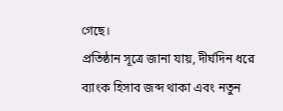গেছে।
প্রতিষ্ঠান সূত্রে জানা যায়, দীর্ঘদিন ধরে ব্যাংক হিসাব জব্দ থাকা এবং নতুন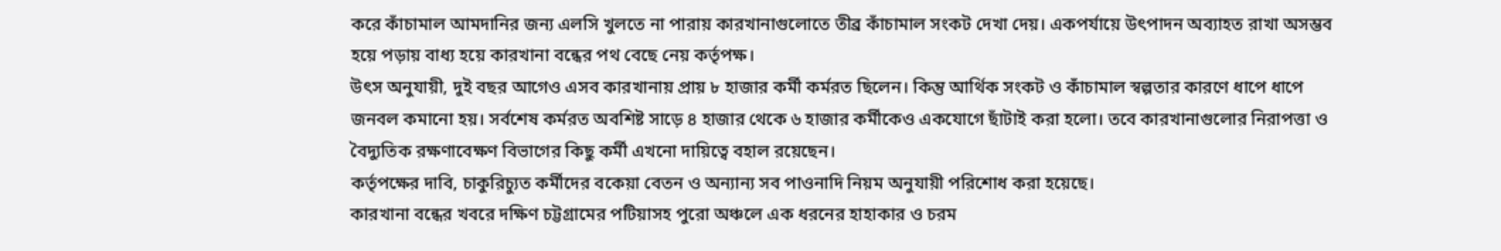করে কাঁচামাল আমদানির জন্য এলসি খুলতে না পারায় কারখানাগুলোতে তীব্র কাঁচামাল সংকট দেখা দেয়। একপর্যায়ে উৎপাদন অব্যাহত রাখা অসম্ভব হয়ে পড়ায় বাধ্য হয়ে কারখানা বন্ধের পথ বেছে নেয় কর্তৃপক্ষ।
উৎস অনুযায়ী, দুই বছর আগেও এসব কারখানায় প্রায় ৮ হাজার কর্মী কর্মরত ছিলেন। কিন্তু আর্থিক সংকট ও কাঁচামাল স্বল্পতার কারণে ধাপে ধাপে জনবল কমানো হয়। সর্বশেষ কর্মরত অবশিষ্ট সাড়ে ৪ হাজার থেকে ৬ হাজার কর্মীকেও একযোগে ছাঁটাই করা হলো। তবে কারখানাগুলোর নিরাপত্তা ও বৈদ্যুতিক রক্ষণাবেক্ষণ বিভাগের কিছু কর্মী এখনো দায়িত্বে বহাল রয়েছেন।
কর্তৃপক্ষের দাবি, চাকুরিচ্যুত কর্মীদের বকেয়া বেতন ও অন্যান্য সব পাওনাদি নিয়ম অনুযায়ী পরিশোধ করা হয়েছে।
কারখানা বন্ধের খবরে দক্ষিণ চট্টগ্রামের পটিয়াসহ পুরো অঞ্চলে এক ধরনের হাহাকার ও চরম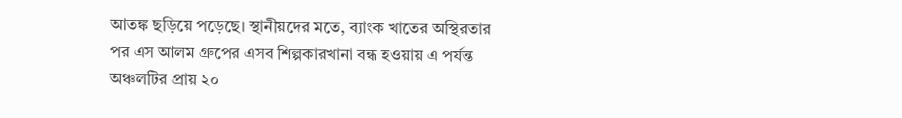আতঙ্ক ছড়িয়ে পড়েছে। স্থানীয়দের মতে, ব্যাংক খাতের অস্থিরতার পর এস আলম গ্রুপের এসব শিল্পকারখানা বন্ধ হওয়ায় এ পর্যন্ত অঞ্চলটির প্রায় ২০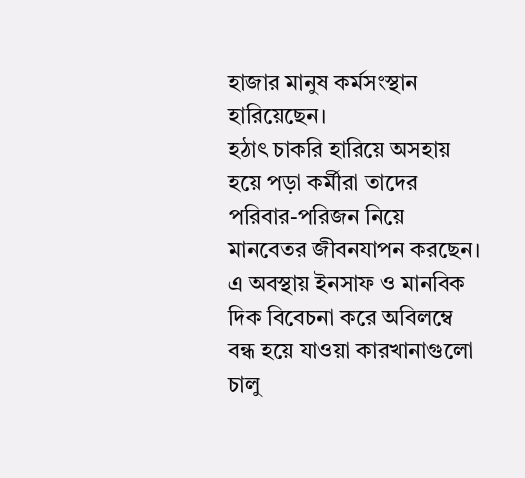হাজার মানুষ কর্মসংস্থান হারিয়েছেন।
হঠাৎ চাকরি হারিয়ে অসহায় হয়ে পড়া কর্মীরা তাদের পরিবার-পরিজন নিয়ে মানবেতর জীবনযাপন করছেন। এ অবস্থায় ইনসাফ ও মানবিক দিক বিবেচনা করে অবিলম্বে বন্ধ হয়ে যাওয়া কারখানাগুলো চালু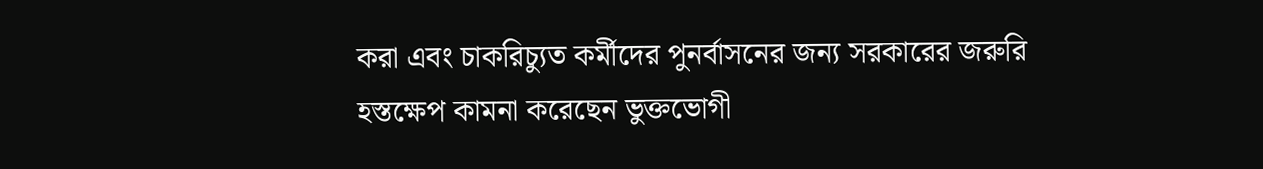করা এবং চাকরিচ্যুত কর্মীদের পুনর্বাসনের জন্য সরকারের জরুরি হস্তক্ষেপ কামনা করেছেন ভুক্তভোগী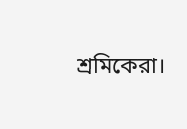শ্রমিকেরা।